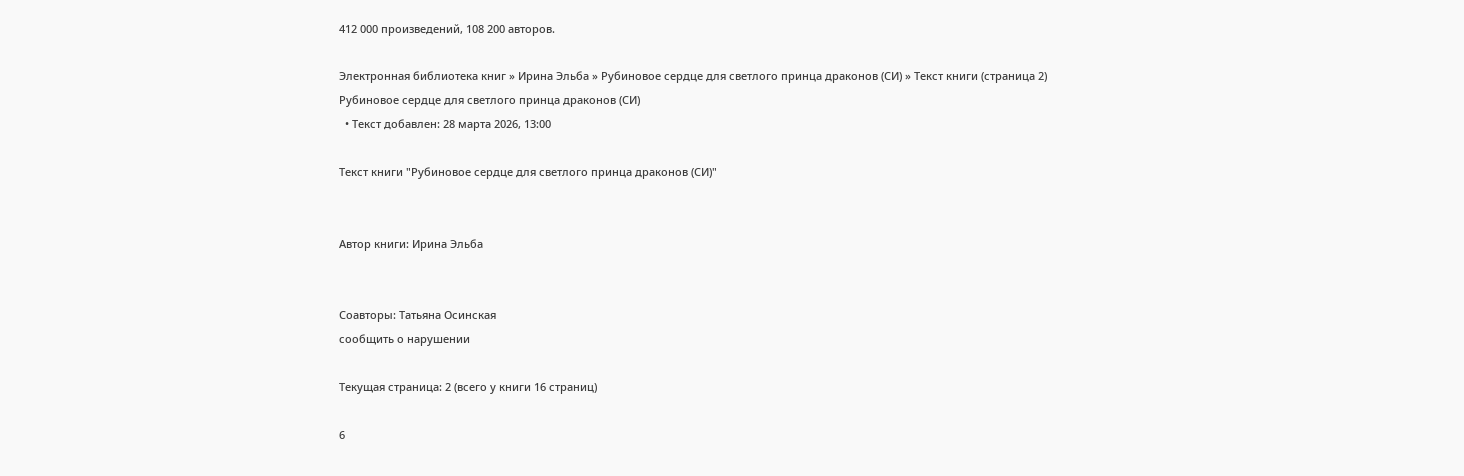412 000 произведений, 108 200 авторов.

Электронная библиотека книг » Ирина Эльба » Рубиновое сердце для светлого принца драконов (СИ) » Текст книги (страница 2)
Рубиновое сердце для светлого принца драконов (СИ)
  • Текст добавлен: 28 марта 2026, 13:00

Текст книги "Рубиновое сердце для светлого принца драконов (СИ)"


Автор книги: Ирина Эльба


Соавторы: Татьяна Осинская
сообщить о нарушении

Текущая страница: 2 (всего у книги 16 страниц)

6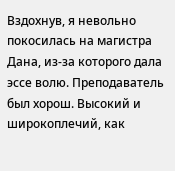Вздохнув, я невольно покосилась на магистра Дана, из-за которого дала эссе волю. Преподаватель был хорош. Высокий и широкоплечий, как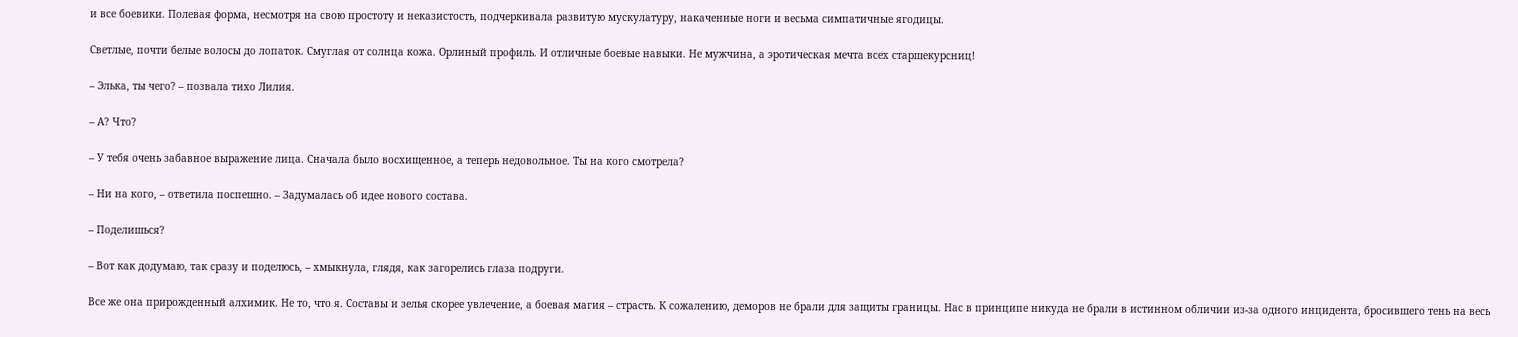и все боевики. Полевая форма, несмотря на свою простоту и неказистость, подчеркивала развитую мускулатуру, накаченные ноги и весьма симпатичные ягодицы.

Светлые, почти белые волосы до лопаток. Смуглая от солнца кожа. Орлиный профиль. И отличные боевые навыки. Не мужчина, а эротическая мечта всех старшекурсниц!

– Элька, ты чего? – позвала тихо Лилия.

– А? Что?

– У тебя очень забавное выражение лица. Сначала было восхищенное, а теперь недовольное. Ты на кого смотрела?

– Ни на кого, – ответила поспешно. – Задумалась об идее нового состава.

– Поделишься?

– Вот как додумаю, так сразу и поделюсь, – хмыкнула, глядя, как загорелись глаза подруги.

Все же она прирожденный алхимик. Не то, что я. Составы и зелья скорее увлечение, а боевая магия – страсть. К сожалению, деморов не брали для защиты границы. Нас в принципе никуда не брали в истинном обличии из-за одного инцидента, бросившего тень на весь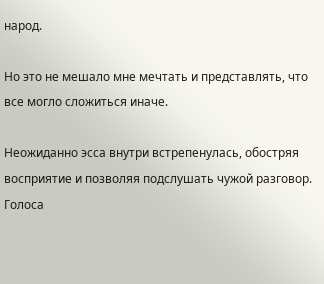народ.

Но это не мешало мне мечтать и представлять, что все могло сложиться иначе.

Неожиданно эсса внутри встрепенулась, обостряя восприятие и позволяя подслушать чужой разговор. Голоса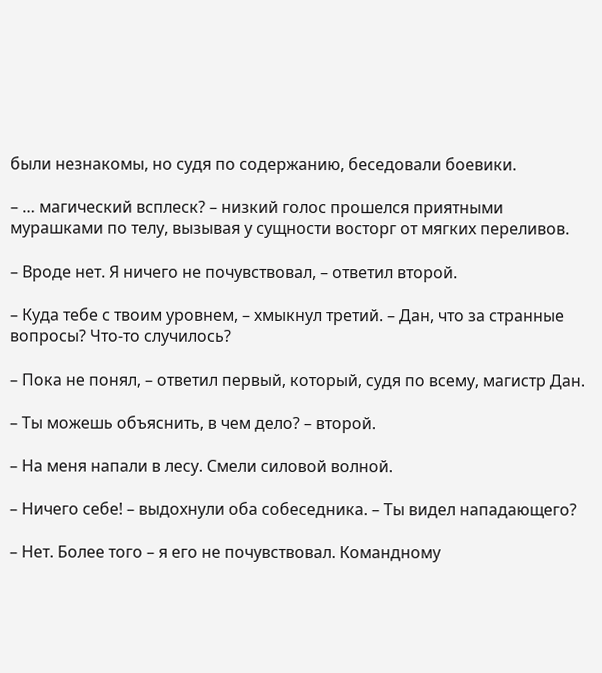были незнакомы, но судя по содержанию, беседовали боевики.

– … магический всплеск? – низкий голос прошелся приятными мурашками по телу, вызывая у сущности восторг от мягких переливов.

– Вроде нет. Я ничего не почувствовал, – ответил второй.

– Куда тебе с твоим уровнем, – хмыкнул третий. – Дан, что за странные вопросы? Что-то случилось?

– Пока не понял, – ответил первый, который, судя по всему, магистр Дан.

– Ты можешь объяснить, в чем дело? – второй.

– На меня напали в лесу. Смели силовой волной.

– Ничего себе! – выдохнули оба собеседника. – Ты видел нападающего?

– Нет. Более того – я его не почувствовал. Командному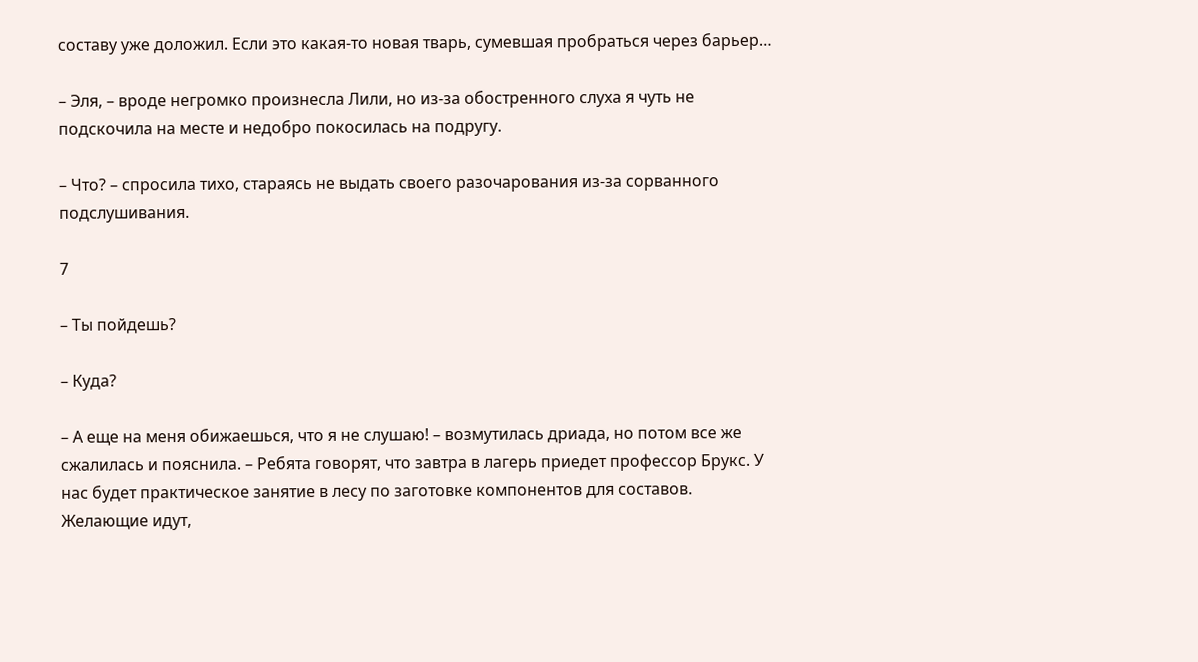составу уже доложил. Если это какая-то новая тварь, сумевшая пробраться через барьер…

– Эля, – вроде негромко произнесла Лили, но из-за обостренного слуха я чуть не подскочила на месте и недобро покосилась на подругу.

– Что? – спросила тихо, стараясь не выдать своего разочарования из-за сорванного подслушивания.

7

– Ты пойдешь?

– Куда?

– А еще на меня обижаешься, что я не слушаю! – возмутилась дриада, но потом все же сжалилась и пояснила. – Ребята говорят, что завтра в лагерь приедет профессор Брукс. У нас будет практическое занятие в лесу по заготовке компонентов для составов. Желающие идут,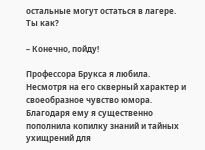остальные могут остаться в лагере. Ты как?

– Конечно, пойду!

Профессора Брукса я любила. Несмотря на его скверный характер и своеобразное чувство юмора. Благодаря ему я существенно пополнила копилку знаний и тайных ухищрений для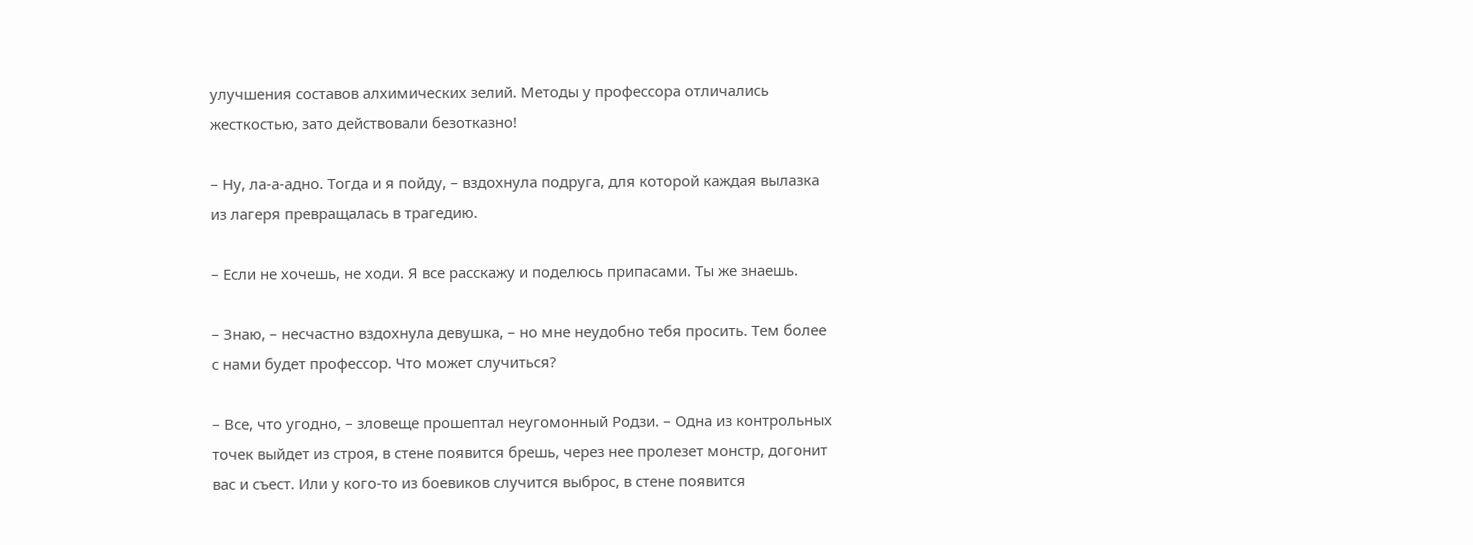улучшения составов алхимических зелий. Методы у профессора отличались жесткостью, зато действовали безотказно!

– Ну, ла-а-адно. Тогда и я пойду, – вздохнула подруга, для которой каждая вылазка из лагеря превращалась в трагедию.

– Если не хочешь, не ходи. Я все расскажу и поделюсь припасами. Ты же знаешь.

– Знаю, – несчастно вздохнула девушка, – но мне неудобно тебя просить. Тем более с нами будет профессор. Что может случиться?

– Все, что угодно, – зловеще прошептал неугомонный Родзи. – Одна из контрольных точек выйдет из строя, в стене появится брешь, через нее пролезет монстр, догонит вас и съест. Или у кого-то из боевиков случится выброс, в стене появится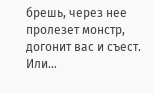брешь, через нее пролезет монстр, догонит вас и съест. Или…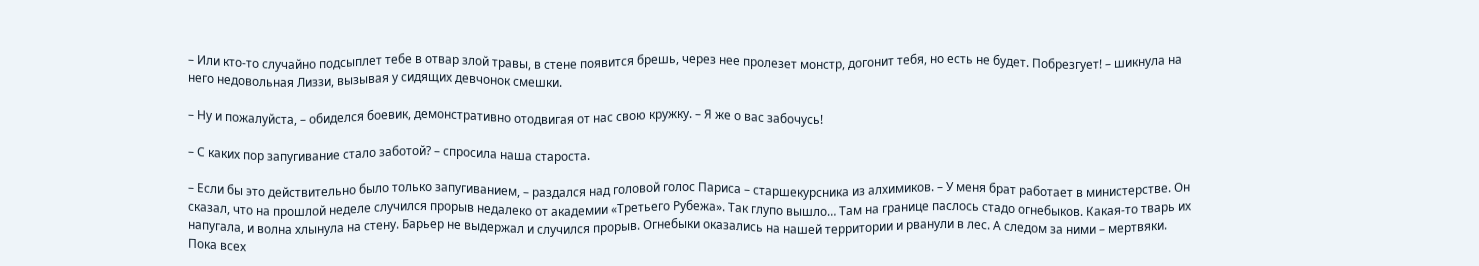– Или кто-то случайно подсыплет тебе в отвар злой травы, в стене появится брешь, через нее пролезет монстр, догонит тебя, но есть не будет. Побрезгует! – шикнула на него недовольная Лиззи, вызывая у сидящих девчонок смешки.

– Ну и пожалуйста, – обиделся боевик, демонстративно отодвигая от нас свою кружку. – Я же о вас забочусь!

– С каких пор запугивание стало заботой? – спросила наша староста.

– Если бы это действительно было только запугиванием, – раздался над головой голос Париса – старшекурсника из алхимиков. – У меня брат работает в министерстве. Он сказал, что на прошлой неделе случился прорыв недалеко от академии «Третьего Рубежа». Так глупо вышло… Там на границе паслось стадо огнебыков. Какая-то тварь их напугала, и волна хлынула на стену. Барьер не выдержал и случился прорыв. Огнебыки оказались на нашей территории и рванули в лес. А следом за ними – мертвяки. Пока всех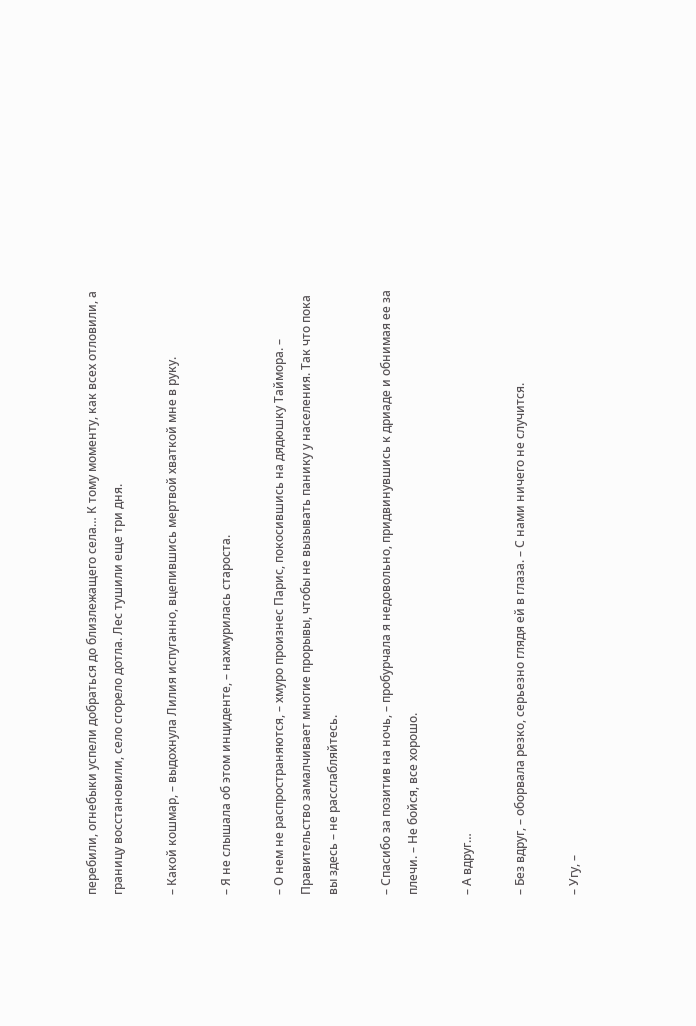перебили, огнебыки успели добраться до близлежащего села… К тому моменту, как всех отловили, а границу восстановили, село сгорело дотла. Лес тушили еще три дня.

– Какой кошмар, – выдохнула Лилия испуганно, вцепившись мертвой хваткой мне в руку.

– Я не слышала об этом инциденте, – нахмурилась староста.

– О нем не распространяются, – хмуро произнес Парис, покосившись на дядюшку Таймора. – Правительство замалчивает многие прорывы, чтобы не вызывать панику у населения. Так что пока вы здесь – не расслабляйтесь.

– Спасибо за позитив на ночь, – пробурчала я недовольно, придвинувшись к дриаде и обнимая ее за плечи. – Не бойся, все хорошо.

– А вдруг…

– Без вдруг, – оборвала резко, серьезно глядя ей в глаза. – С нами ничего не случится.

– Угу, –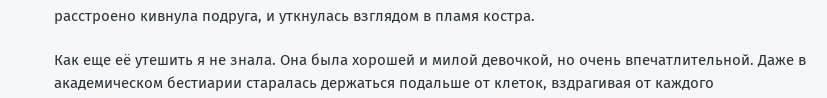расстроено кивнула подруга, и уткнулась взглядом в пламя костра.

Как еще её утешить я не знала. Она была хорошей и милой девочкой, но очень впечатлительной. Даже в академическом бестиарии старалась держаться подальше от клеток, вздрагивая от каждого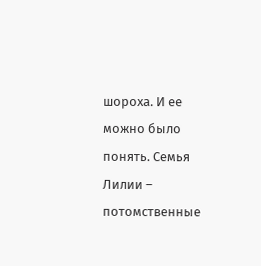шороха. И ее можно было понять. Семья Лилии – потомственные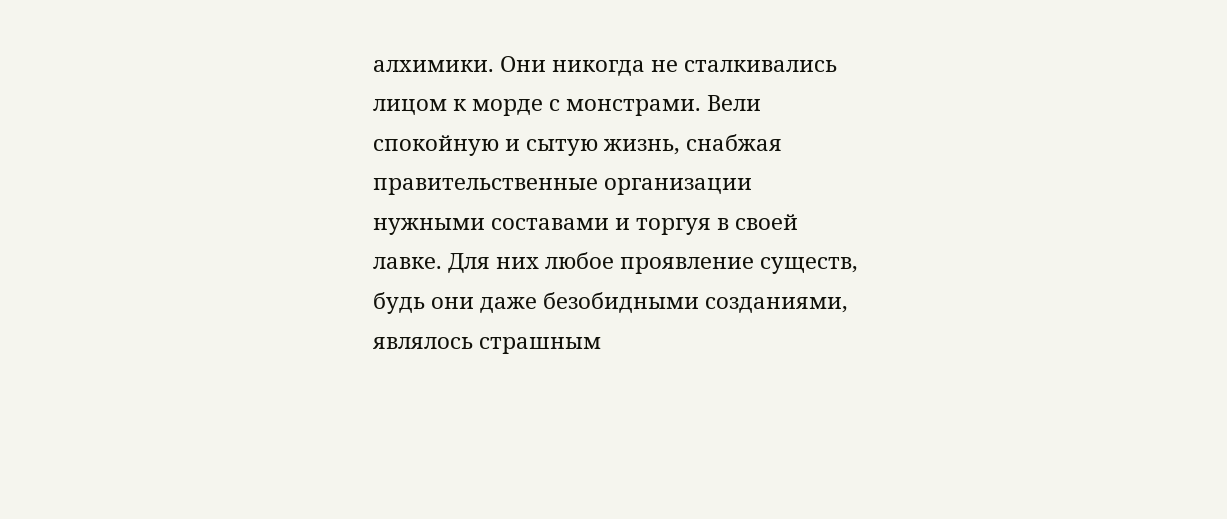алхимики. Они никогда не сталкивались лицом к морде с монстрами. Вели спокойную и сытую жизнь, снабжая правительственные организации нужными составами и торгуя в своей лавке. Для них любое проявление существ, будь они даже безобидными созданиями, являлось страшным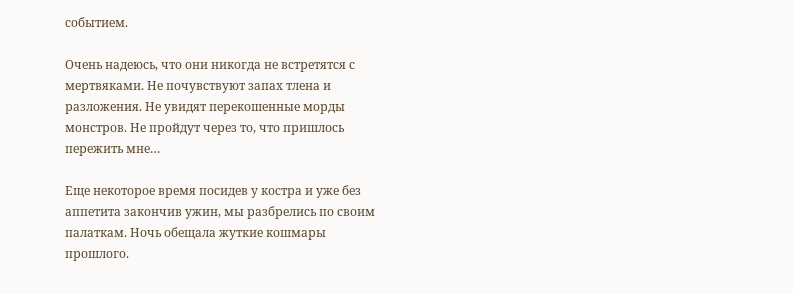событием.

Очень надеюсь, что они никогда не встретятся с мертвяками. Не почувствуют запах тлена и разложения. Не увидят перекошенные морды монстров. Не пройдут через то, что пришлось пережить мне…

Еще некоторое время посидев у костра и уже без аппетита закончив ужин, мы разбрелись по своим палаткам. Ночь обещала жуткие кошмары прошлого.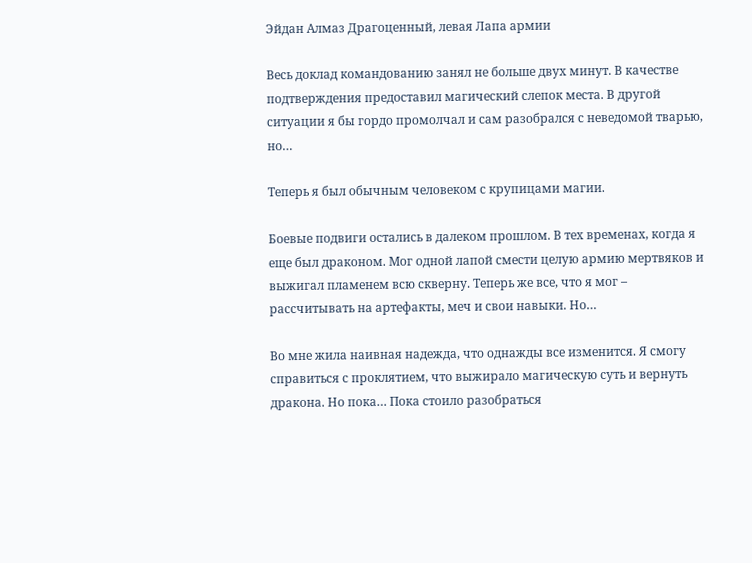Эйдан Алмаз Драгоценный, левая Лапа армии

Весь доклад командованию занял не больше двух минут. В качестве подтверждения предоставил магический слепок места. В другой ситуации я бы гордо промолчал и сам разобрался с неведомой тварью, но…

Теперь я был обычным человеком с крупицами магии.

Боевые подвиги остались в далеком прошлом. В тех временах, когда я еще был драконом. Мог одной лапой смести целую армию мертвяков и выжигал пламенем всю скверну. Теперь же все, что я мог – рассчитывать на артефакты, меч и свои навыки. Но…

Во мне жила наивная надежда, что однажды все изменится. Я смогу справиться с проклятием, что выжирало магическую суть и вернуть дракона. Но пока… Пока стоило разобраться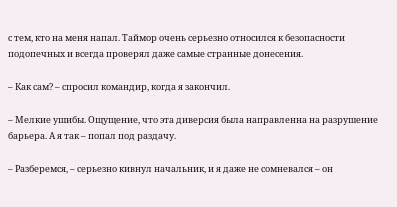с тем, кто на меня напал. Таймор очень серьезно относился к безопасности подопечных и всегда проверял даже самые странные донесения.

– Как сам? – спросил командир, когда я закончил.

– Мелкие ушибы. Ощущение, что эта диверсия была направленна на разрушение барьера. А я так – попал под раздачу.

– Разберемся, – серьезно кивнул начальник, и я даже не сомневался – он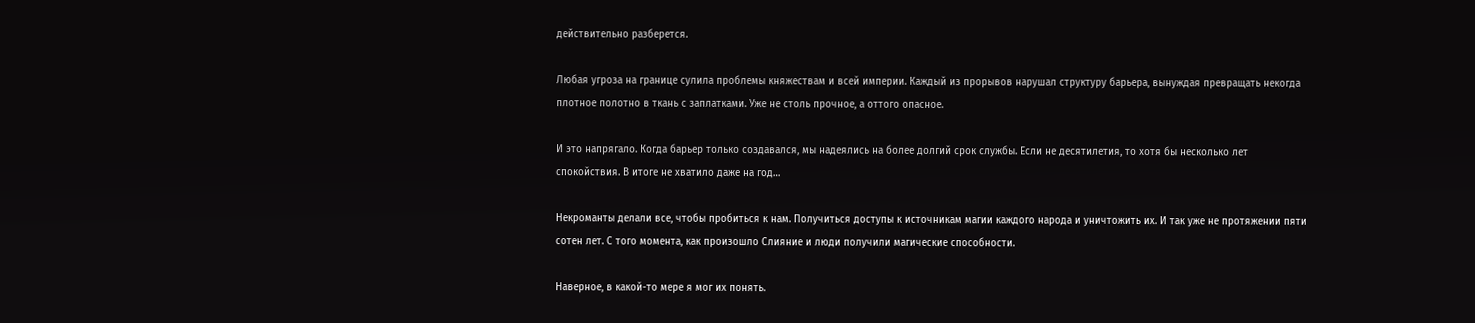действительно разберется.

Любая угроза на границе сулила проблемы княжествам и всей империи. Каждый из прорывов нарушал структуру барьера, вынуждая превращать некогда плотное полотно в ткань с заплатками. Уже не столь прочное, а оттого опасное.

И это напрягало. Когда барьер только создавался, мы надеялись на более долгий срок службы. Если не десятилетия, то хотя бы несколько лет спокойствия. В итоге не хватило даже на год…

Некроманты делали все, чтобы пробиться к нам. Получиться доступы к источникам магии каждого народа и уничтожить их. И так уже не протяжении пяти сотен лет. С того момента, как произошло Слияние и люди получили магические способности.

Наверное, в какой-то мере я мог их понять.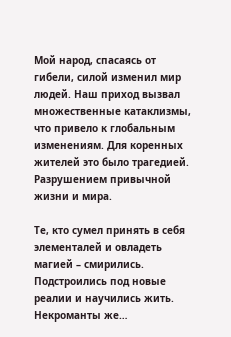Мой народ, спасаясь от гибели, силой изменил мир людей. Наш приход вызвал множественные катаклизмы, что привело к глобальным изменениям. Для коренных жителей это было трагедией. Разрушением привычной жизни и мира.

Те, кто сумел принять в себя элементалей и овладеть магией – смирились. Подстроились под новые реалии и научились жить. Некроманты же…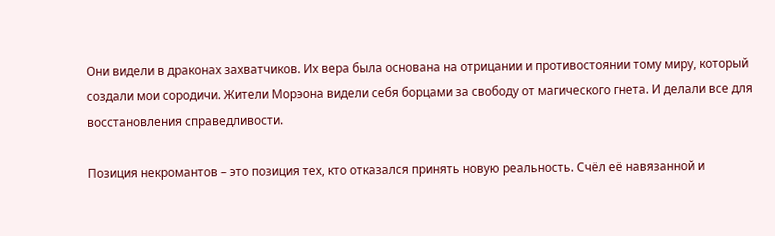Они видели в драконах захватчиков. Их вера была основана на отрицании и противостоянии тому миру, который создали мои сородичи. Жители Морэона видели себя борцами за свободу от магического гнета. И делали все для восстановления справедливости.

Позиция некромантов – это позиция тех, кто отказался принять новую реальность. Счёл её навязанной и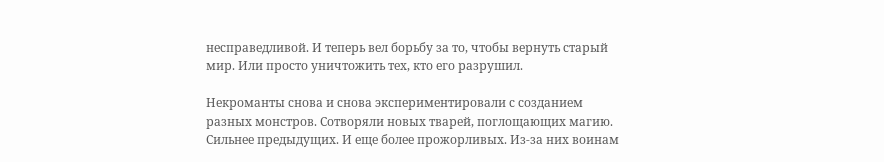несправедливой. И теперь вел борьбу за то, чтобы вернуть старый мир. Или просто уничтожить тех, кто его разрушил.

Некроманты снова и снова экспериментировали с созданием разных монстров. Сотворяли новых тварей, поглощающих магию. Сильнее предыдущих. И еще более прожорливых. Из-за них воинам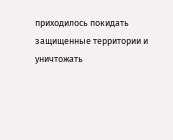приходилось покидать защищенные территории и уничтожать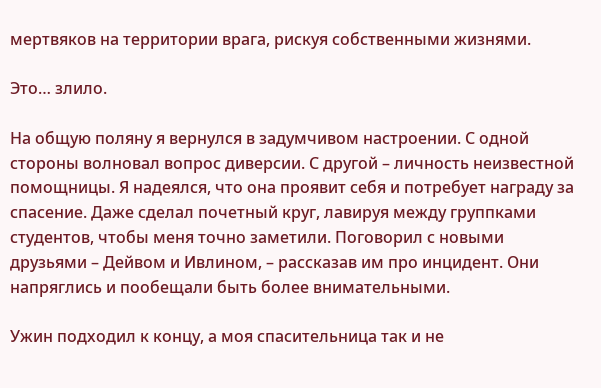мертвяков на территории врага, рискуя собственными жизнями.

Это… злило.

На общую поляну я вернулся в задумчивом настроении. С одной стороны волновал вопрос диверсии. С другой – личность неизвестной помощницы. Я надеялся, что она проявит себя и потребует награду за спасение. Даже сделал почетный круг, лавируя между группками студентов, чтобы меня точно заметили. Поговорил с новыми друзьями – Дейвом и Ивлином, – рассказав им про инцидент. Они напряглись и пообещали быть более внимательными.

Ужин подходил к концу, а моя спасительница так и не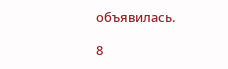объявилась.

8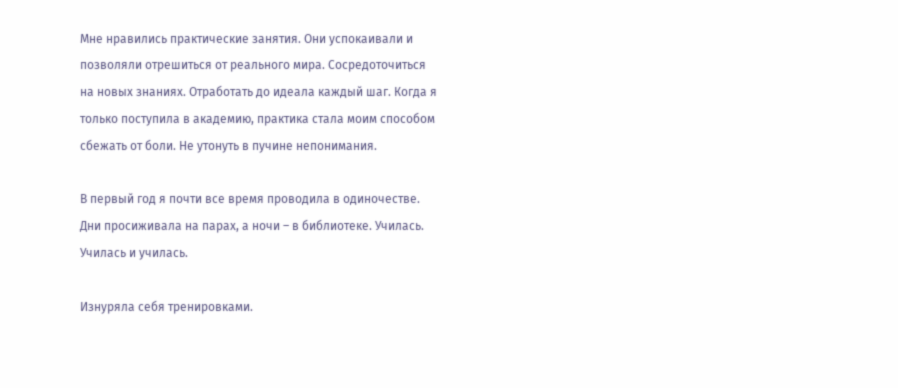Мне нравились практические занятия. Они успокаивали и позволяли отрешиться от реального мира. Сосредоточиться на новых знаниях. Отработать до идеала каждый шаг. Когда я только поступила в академию, практика стала моим способом сбежать от боли. Не утонуть в пучине непонимания.

В первый год я почти все время проводила в одиночестве. Дни просиживала на парах, а ночи – в библиотеке. Училась. Училась и училась.

Изнуряла себя тренировками.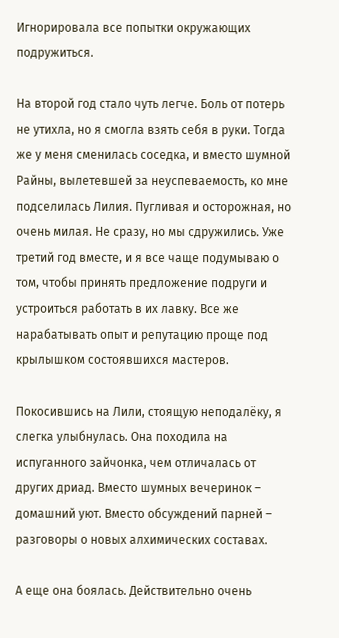Игнорировала все попытки окружающих подружиться.

На второй год стало чуть легче. Боль от потерь не утихла, но я смогла взять себя в руки. Тогда же у меня сменилась соседка, и вместо шумной Райны, вылетевшей за неуспеваемость, ко мне подселилась Лилия. Пугливая и осторожная, но очень милая. Не сразу, но мы сдружились. Уже третий год вместе, и я все чаще подумываю о том, чтобы принять предложение подруги и устроиться работать в их лавку. Все же нарабатывать опыт и репутацию проще под крылышком состоявшихся мастеров.

Покосившись на Лили, стоящую неподалёку, я слегка улыбнулась. Она походила на испуганного зайчонка, чем отличалась от других дриад. Вместо шумных вечеринок – домашний уют. Вместо обсуждений парней – разговоры о новых алхимических составах.

А еще она боялась. Действительно очень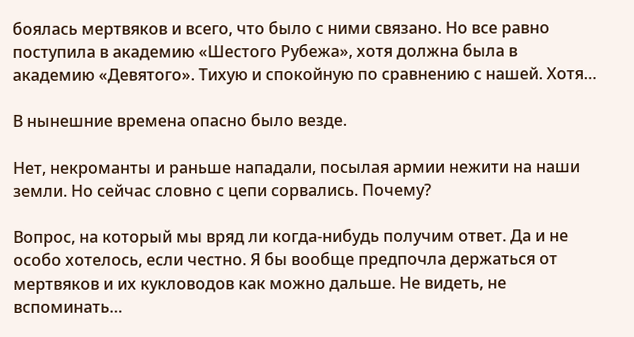боялась мертвяков и всего, что было с ними связано. Но все равно поступила в академию «Шестого Рубежа», хотя должна была в академию «Девятого». Тихую и спокойную по сравнению с нашей. Хотя…

В нынешние времена опасно было везде.

Нет, некроманты и раньше нападали, посылая армии нежити на наши земли. Но сейчас словно с цепи сорвались. Почему?

Вопрос, на который мы вряд ли когда-нибудь получим ответ. Да и не особо хотелось, если честно. Я бы вообще предпочла держаться от мертвяков и их кукловодов как можно дальше. Не видеть, не вспоминать…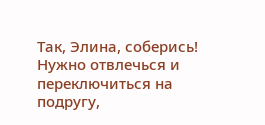Так, Элина, соберись! Нужно отвлечься и переключиться на подругу,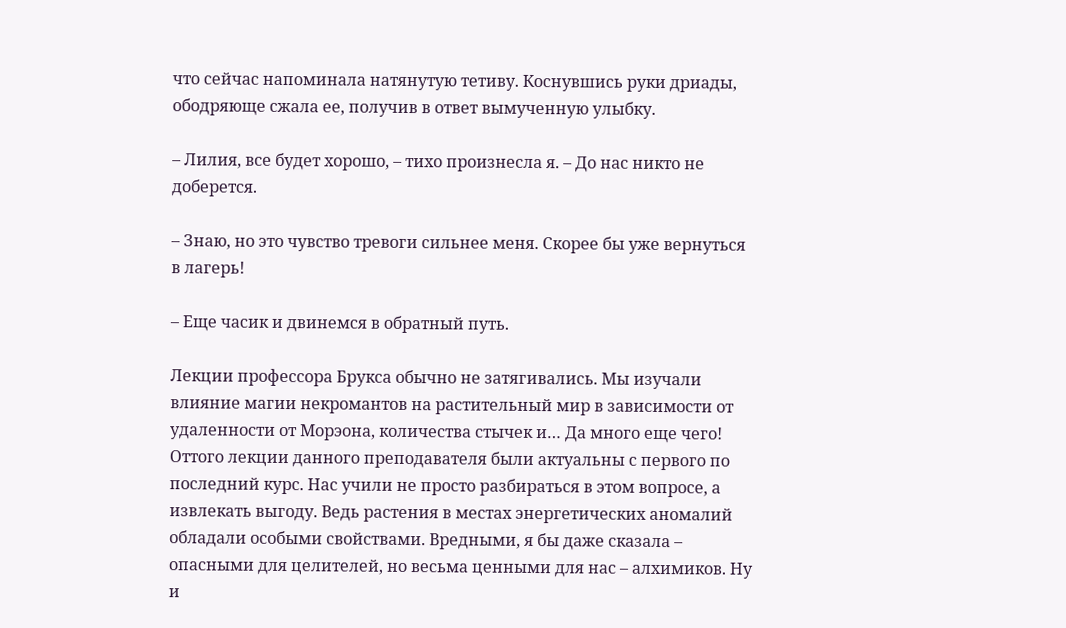что сейчас напоминала натянутую тетиву. Коснувшись руки дриады, ободряюще сжала ее, получив в ответ вымученную улыбку.

– Лилия, все будет хорошо, – тихо произнесла я. – До нас никто не доберется.

– Знаю, но это чувство тревоги сильнее меня. Скорее бы уже вернуться в лагерь!

– Еще часик и двинемся в обратный путь.

Лекции профессора Брукса обычно не затягивались. Мы изучали влияние магии некромантов на растительный мир в зависимости от удаленности от Морэона, количества стычек и… Да много еще чего! Оттого лекции данного преподавателя были актуальны с первого по последний курс. Нас учили не просто разбираться в этом вопросе, а извлекать выгоду. Ведь растения в местах энергетических аномалий обладали особыми свойствами. Вредными, я бы даже сказала – опасными для целителей, но весьма ценными для нас – алхимиков. Ну и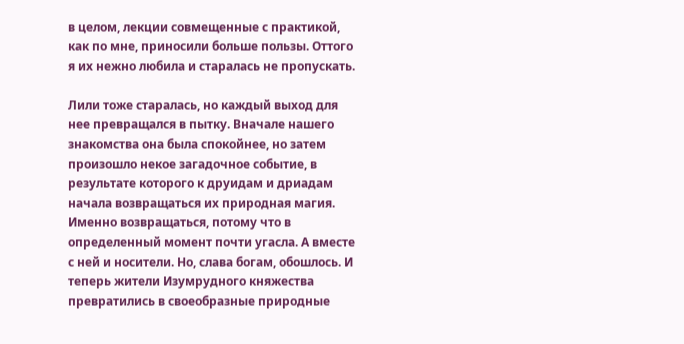в целом, лекции совмещенные с практикой, как по мне, приносили больше пользы. Оттого я их нежно любила и старалась не пропускать.

Лили тоже старалась, но каждый выход для нее превращался в пытку. Вначале нашего знакомства она была спокойнее, но затем произошло некое загадочное событие, в результате которого к друидам и дриадам начала возвращаться их природная магия. Именно возвращаться, потому что в определенный момент почти угасла. А вместе с ней и носители. Но, слава богам, обошлось. И теперь жители Изумрудного княжества превратились в своеобразные природные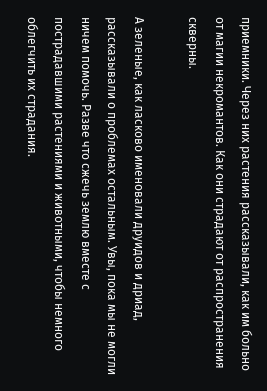приемники. Через них растения рассказывали, как им больно от магии некромантов. Как они страдают от распространения скверны.

А зеленые, как ласково именовали друидов и дриад, рассказывали о проблемах остальным. Увы, пока мы не могли ничем помочь. Разве что сжечь землю вместе с пострадавшими растениями и животными, чтобы немного облегчить их страдания.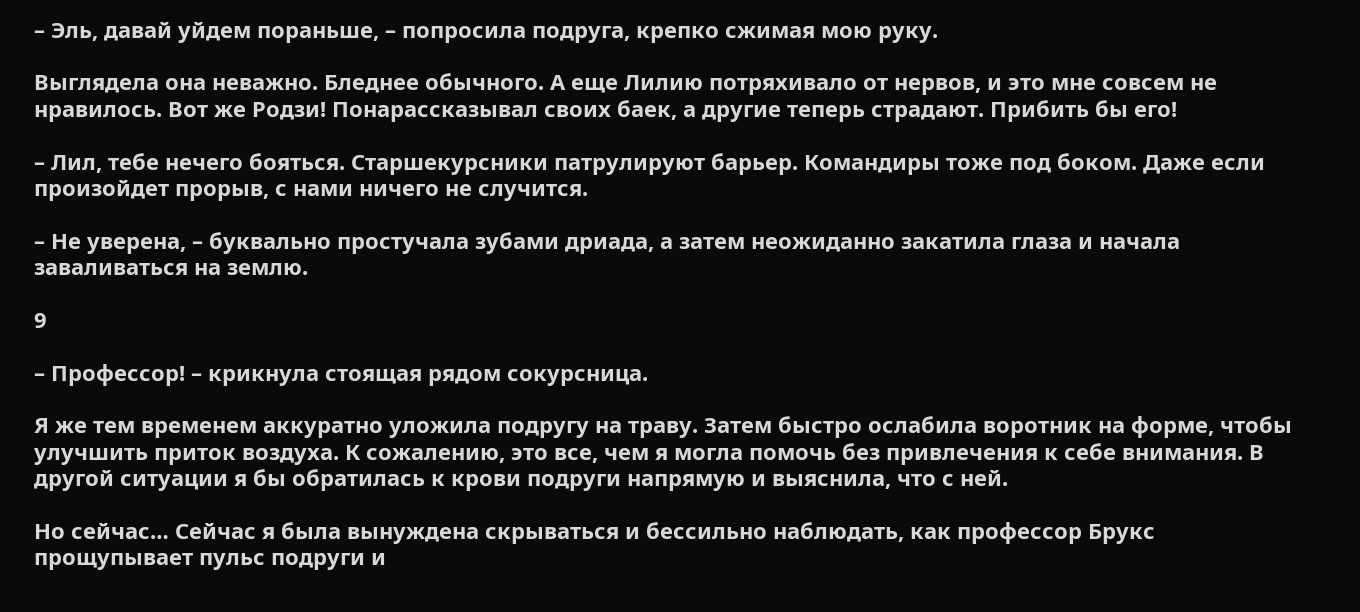– Эль, давай уйдем пораньше, – попросила подруга, крепко сжимая мою руку.

Выглядела она неважно. Бледнее обычного. А еще Лилию потряхивало от нервов, и это мне совсем не нравилось. Вот же Родзи! Понарассказывал своих баек, а другие теперь страдают. Прибить бы его!

– Лил, тебе нечего бояться. Старшекурсники патрулируют барьер. Командиры тоже под боком. Даже если произойдет прорыв, с нами ничего не случится.

– Не уверена, – буквально простучала зубами дриада, а затем неожиданно закатила глаза и начала заваливаться на землю.

9

– Профессор! – крикнула стоящая рядом сокурсница.

Я же тем временем аккуратно уложила подругу на траву. Затем быстро ослабила воротник на форме, чтобы улучшить приток воздуха. К сожалению, это все, чем я могла помочь без привлечения к себе внимания. В другой ситуации я бы обратилась к крови подруги напрямую и выяснила, что с ней.

Но сейчас… Сейчас я была вынуждена скрываться и бессильно наблюдать, как профессор Брукс прощупывает пульс подруги и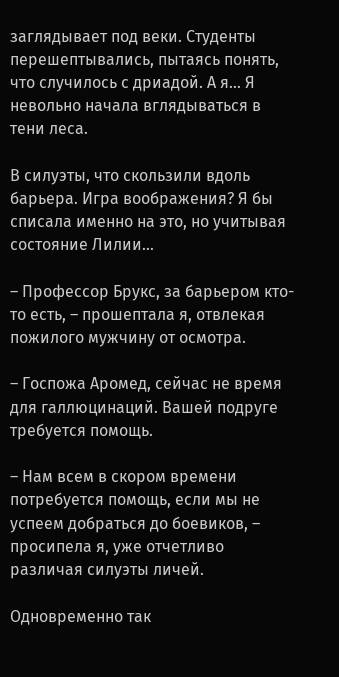заглядывает под веки. Студенты перешептывались, пытаясь понять, что случилось с дриадой. А я… Я невольно начала вглядываться в тени леса.

В силуэты, что скользили вдоль барьера. Игра воображения? Я бы списала именно на это, но учитывая состояние Лилии…

– Профессор Брукс, за барьером кто-то есть, – прошептала я, отвлекая пожилого мужчину от осмотра.

– Госпожа Аромед, сейчас не время для галлюцинаций. Вашей подруге требуется помощь.

– Нам всем в скором времени потребуется помощь, если мы не успеем добраться до боевиков, – просипела я, уже отчетливо различая силуэты личей.

Одновременно так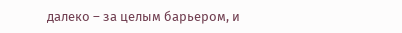далеко – за целым барьером, и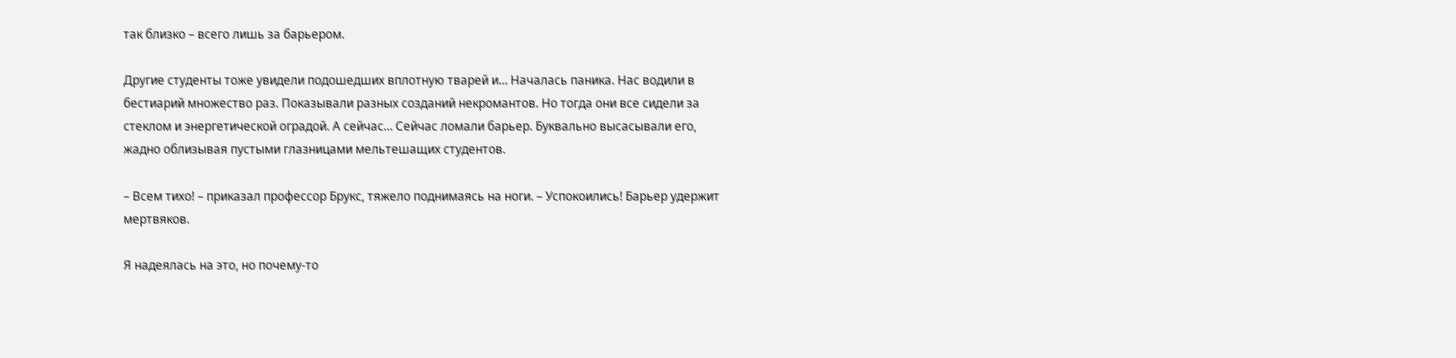так близко – всего лишь за барьером.

Другие студенты тоже увидели подошедших вплотную тварей и… Началась паника. Нас водили в бестиарий множество раз. Показывали разных созданий некромантов. Но тогда они все сидели за стеклом и энергетической оградой. А сейчас… Сейчас ломали барьер. Буквально высасывали его, жадно облизывая пустыми глазницами мельтешащих студентов.

– Всем тихо! – приказал профессор Брукс, тяжело поднимаясь на ноги. – Успокоились! Барьер удержит мертвяков.

Я надеялась на это, но почему-то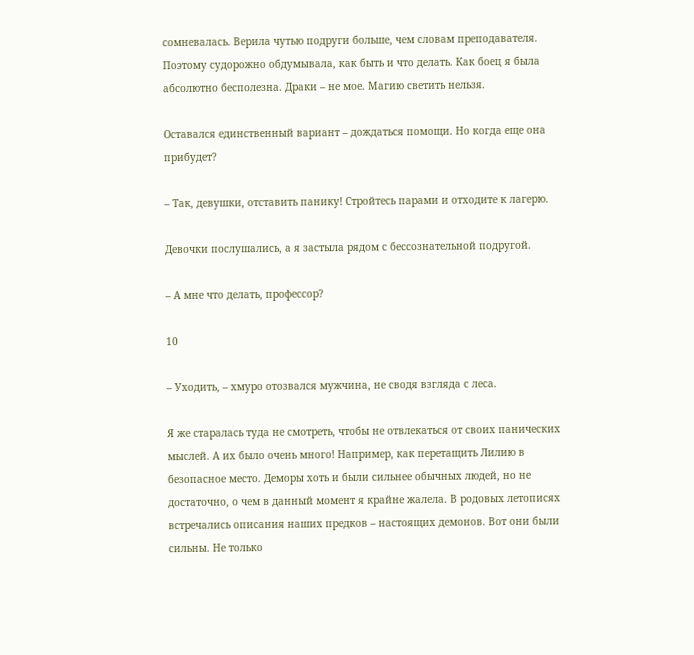сомневалась. Верила чутью подруги больше, чем словам преподавателя. Поэтому судорожно обдумывала, как быть и что делать. Как боец я была абсолютно бесполезна. Драки – не мое. Магию светить нельзя.

Оставался единственный вариант – дождаться помощи. Но когда еще она прибудет?

– Так, девушки, отставить панику! Стройтесь парами и отходите к лагерю.

Девочки послушались, а я застыла рядом с бессознательной подругой.

– А мне что делать, профессор?

10

– Уходить, – хмуро отозвался мужчина, не сводя взгляда с леса.

Я же старалась туда не смотреть, чтобы не отвлекаться от своих панических мыслей. А их было очень много! Например, как перетащить Лилию в безопасное место. Деморы хоть и были сильнее обычных людей, но не достаточно, о чем в данный момент я крайне жалела. В родовых летописях встречались описания наших предков – настоящих демонов. Вот они были сильны. Не только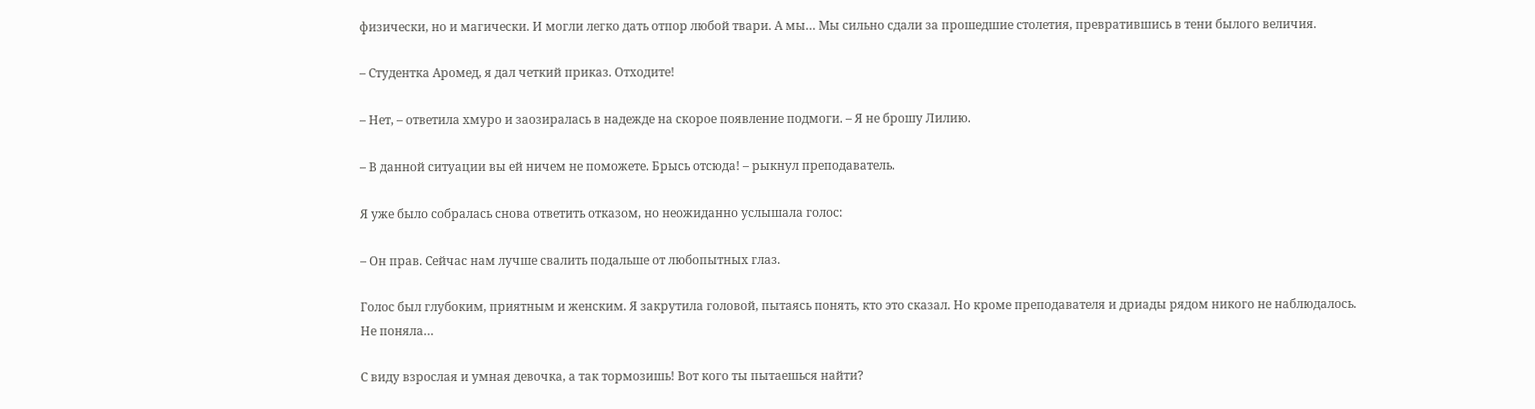физически, но и магически. И могли легко дать отпор любой твари. А мы… Мы сильно сдали за прошедшие столетия, превратившись в тени былого величия.

– Студентка Аромед, я дал четкий приказ. Отходите!

– Нет, – ответила хмуро и заозиралась в надежде на скорое появление подмоги. – Я не брошу Лилию.

– В данной ситуации вы ей ничем не поможете. Брысь отсюда! – рыкнул преподаватель.

Я уже было собралась снова ответить отказом, но неожиданно услышала голос:

– Он прав. Сейчас нам лучше свалить подальше от любопытных глаз.

Голос был глубоким, приятным и женским. Я закрутила головой, пытаясь понять, кто это сказал. Но кроме преподавателя и дриады рядом никого не наблюдалось. Не поняла…

С виду взрослая и умная девочка, а так тормозишь! Вот кого ты пытаешься найти?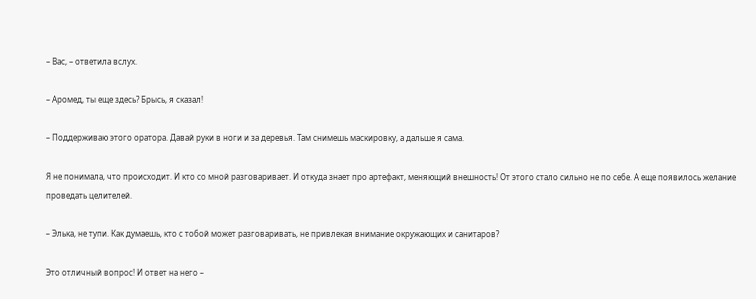– Вас, – ответила вслух.

– Аромед, ты еще здесь? Брысь, я сказал!

– Поддерживаю этого оратора. Давай руки в ноги и за деревья. Там снимешь маскировку, а дальше я сама.

Я не понимала, что происходит. И кто со мной разговаривает. И откуда знает про артефакт, меняющий внешность! От этого стало сильно не по себе. А еще появилось желание проведать целителей.

– Элька, не тупи. Как думаешь, кто с тобой может разговаривать, не привлекая внимание окружающих и санитаров?

Это отличный вопрос! И ответ на него –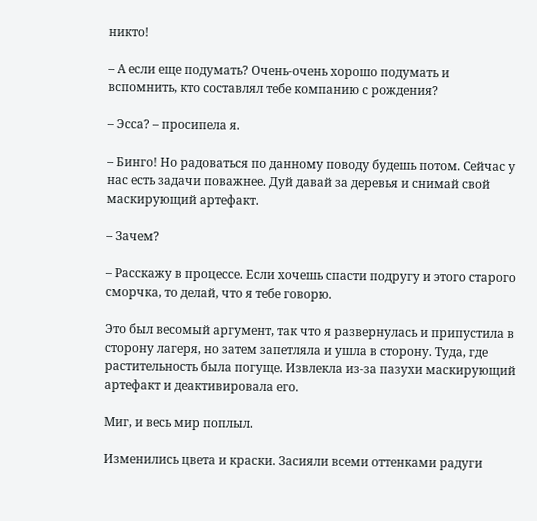никто!

– А если еще подумать? Очень-очень хорошо подумать и вспомнить, кто составлял тебе компанию с рождения?

– Эсса? – просипела я.

– Бинго! Но радоваться по данному поводу будешь потом. Сейчас у нас есть задачи поважнее. Дуй давай за деревья и снимай свой маскирующий артефакт.

– Зачем?

– Расскажу в процессе. Если хочешь спасти подругу и этого старого сморчка, то делай, что я тебе говорю.

Это был весомый аргумент, так что я развернулась и припустила в сторону лагеря, но затем запетляла и ушла в сторону. Туда, где растительность была погуще. Извлекла из-за пазухи маскирующий артефакт и деактивировала его.

Миг, и весь мир поплыл.

Изменились цвета и краски. Засияли всеми оттенками радуги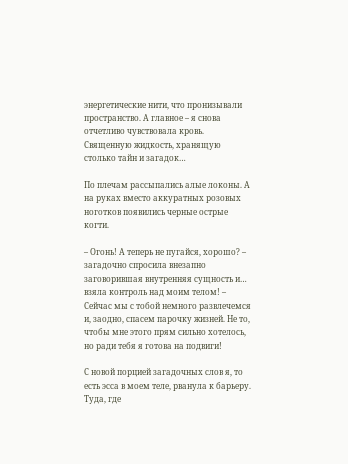энергетические нити, что пронизывали пространство. А главное – я снова отчетливо чувствовала кровь. Священную жидкость, хранящую столько тайн и загадок…

По плечам рассыпались алые локоны. А на руках вместо аккуратных розовых ноготков появились черные острые когти.

– Огонь! А теперь не пугайся, хорошо? – загадочно спросила внезапно заговорившая внутренняя сущность и… взяла контроль над моим телом! – Сейчас мы с тобой немного развлечемся и, заодно, спасем парочку жизней. Не то, чтобы мне этого прям сильно хотелось, но ради тебя я готова на подвиги!

С новой порцией загадочных слов я, то есть эсса в моем теле, рванула к барьеру. Туда, где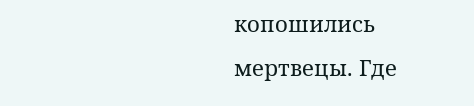копошились мертвецы. Где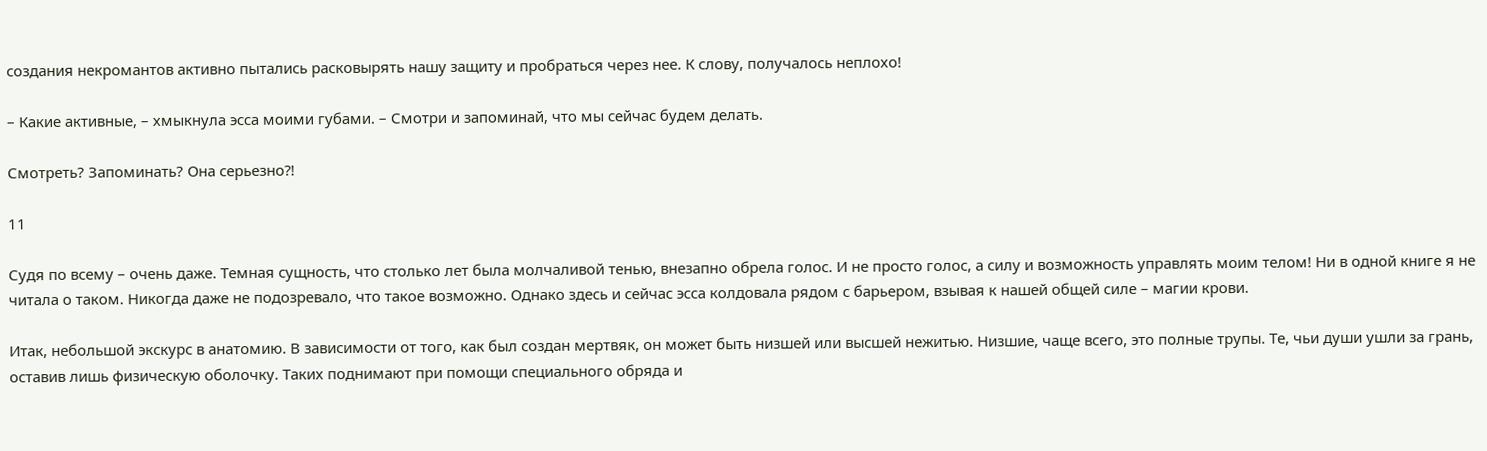создания некромантов активно пытались расковырять нашу защиту и пробраться через нее. К слову, получалось неплохо!

– Какие активные, – хмыкнула эсса моими губами. – Смотри и запоминай, что мы сейчас будем делать.

Смотреть? Запоминать? Она серьезно⁈

11

Судя по всему – очень даже. Темная сущность, что столько лет была молчаливой тенью, внезапно обрела голос. И не просто голос, а силу и возможность управлять моим телом! Ни в одной книге я не читала о таком. Никогда даже не подозревало, что такое возможно. Однако здесь и сейчас эсса колдовала рядом с барьером, взывая к нашей общей силе – магии крови.

Итак, небольшой экскурс в анатомию. В зависимости от того, как был создан мертвяк, он может быть низшей или высшей нежитью. Низшие, чаще всего, это полные трупы. Те, чьи души ушли за грань, оставив лишь физическую оболочку. Таких поднимают при помощи специального обряда и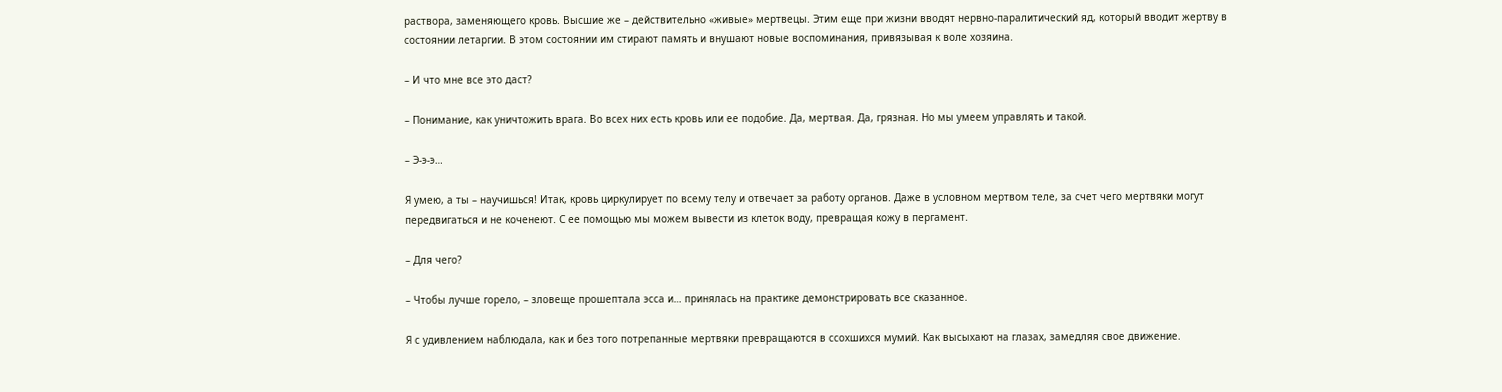раствора, заменяющего кровь. Высшие же – действительно «живые» мертвецы. Этим еще при жизни вводят нервно-паралитический яд, который вводит жертву в состоянии летаргии. В этом состоянии им стирают память и внушают новые воспоминания, привязывая к воле хозяина.

– И что мне все это даст?

– Понимание, как уничтожить врага. Во всех них есть кровь или ее подобие. Да, мертвая. Да, грязная. Но мы умеем управлять и такой.

– Э-э-э…

Я умею, а ты – научишься! Итак, кровь циркулирует по всему телу и отвечает за работу органов. Даже в условном мертвом теле, за счет чего мертвяки могут передвигаться и не коченеют. С ее помощью мы можем вывести из клеток воду, превращая кожу в пергамент.

– Для чего?

– Чтобы лучше горело, – зловеще прошептала эсса и… принялась на практике демонстрировать все сказанное.

Я с удивлением наблюдала, как и без того потрепанные мертвяки превращаются в ссохшихся мумий. Как высыхают на глазах, замедляя свое движение.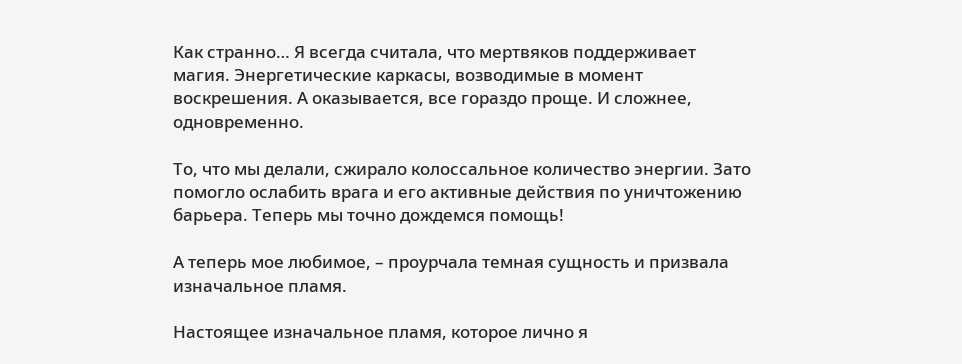Как странно… Я всегда считала, что мертвяков поддерживает магия. Энергетические каркасы, возводимые в момент воскрешения. А оказывается, все гораздо проще. И сложнее, одновременно.

То, что мы делали, сжирало колоссальное количество энергии. Зато помогло ослабить врага и его активные действия по уничтожению барьера. Теперь мы точно дождемся помощь!

А теперь мое любимое, – проурчала темная сущность и призвала изначальное пламя.

Настоящее изначальное пламя, которое лично я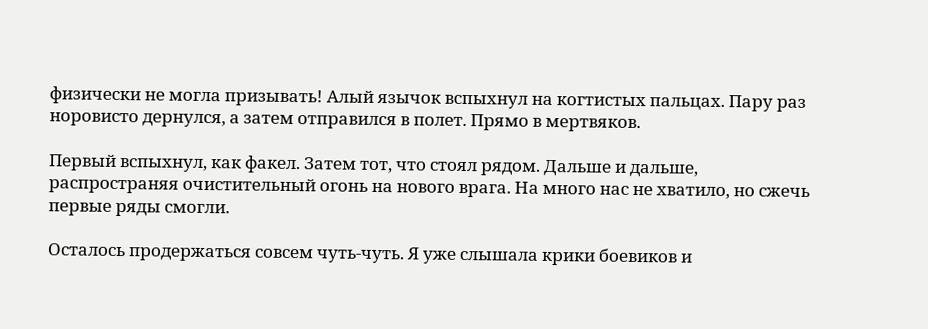физически не могла призывать! Алый язычок вспыхнул на когтистых пальцах. Пару раз норовисто дернулся, а затем отправился в полет. Прямо в мертвяков.

Первый вспыхнул, как факел. Затем тот, что стоял рядом. Дальше и дальше, распространяя очистительный огонь на нового врага. На много нас не хватило, но сжечь первые ряды смогли.

Осталось продержаться совсем чуть-чуть. Я уже слышала крики боевиков и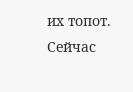их топот. Сейчас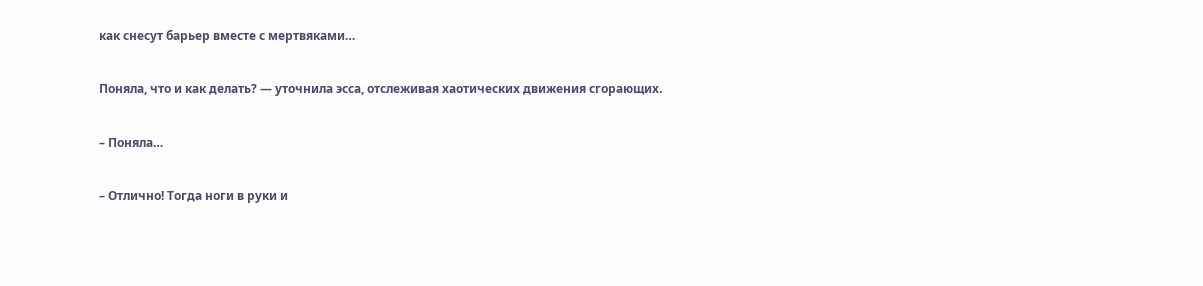как снесут барьер вместе с мертвяками…

Поняла, что и как делать? — уточнила эсса, отслеживая хаотических движения сгорающих.

– Поняла…

– Отлично! Тогда ноги в руки и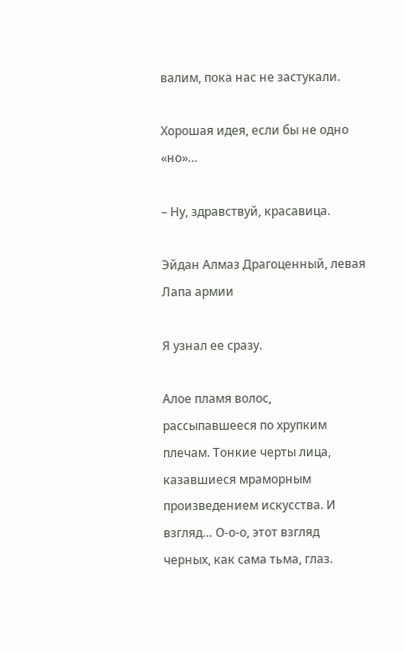валим, пока нас не застукали.

Хорошая идея, если бы не одно «но»…

– Ну, здравствуй, красавица.

Эйдан Алмаз Драгоценный, левая Лапа армии

Я узнал ее сразу.

Алое пламя волос, рассыпавшееся по хрупким плечам. Тонкие черты лица, казавшиеся мраморным произведением искусства. И взгляд… О-о-о, этот взгляд черных, как сама тьма, глаз.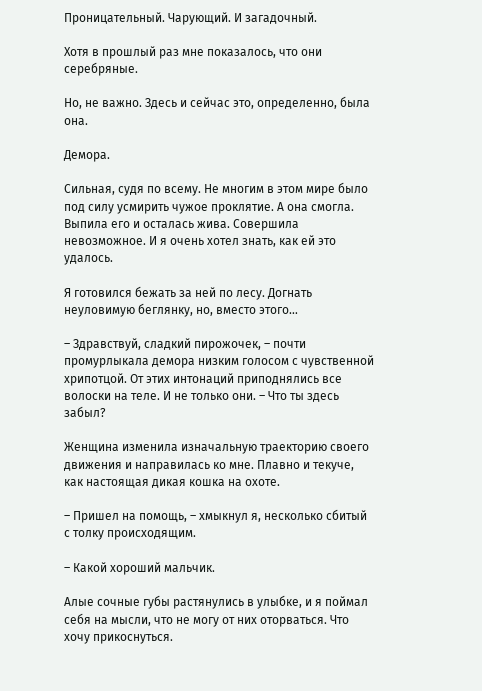Проницательный. Чарующий. И загадочный.

Хотя в прошлый раз мне показалось, что они серебряные.

Но, не важно. Здесь и сейчас это, определенно, была она.

Демора.

Сильная, судя по всему. Не многим в этом мире было под силу усмирить чужое проклятие. А она смогла. Выпила его и осталась жива. Совершила невозможное. И я очень хотел знать, как ей это удалось.

Я готовился бежать за ней по лесу. Догнать неуловимую беглянку, но, вместо этого…

– Здравствуй, сладкий пирожочек, – почти промурлыкала демора низким голосом с чувственной хрипотцой. От этих интонаций приподнялись все волоски на теле. И не только они. – Что ты здесь забыл?

Женщина изменила изначальную траекторию своего движения и направилась ко мне. Плавно и текуче, как настоящая дикая кошка на охоте.

– Пришел на помощь, – хмыкнул я, несколько сбитый с толку происходящим.

– Какой хороший мальчик.

Алые сочные губы растянулись в улыбке, и я поймал себя на мысли, что не могу от них оторваться. Что хочу прикоснуться.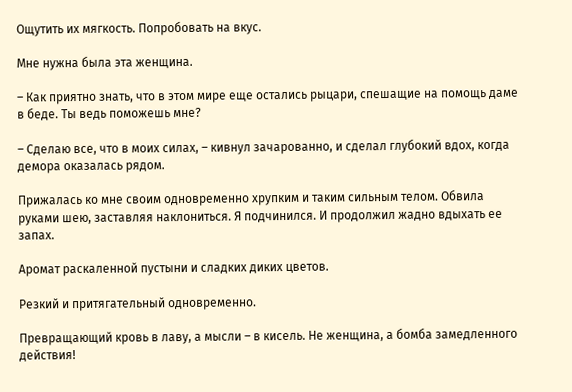Ощутить их мягкость. Попробовать на вкус.

Мне нужна была эта женщина.

– Как приятно знать, что в этом мире еще остались рыцари, спешащие на помощь даме в беде. Ты ведь поможешь мне?

– Сделаю все, что в моих силах, – кивнул зачарованно, и сделал глубокий вдох, когда демора оказалась рядом.

Прижалась ко мне своим одновременно хрупким и таким сильным телом. Обвила руками шею, заставляя наклониться. Я подчинился. И продолжил жадно вдыхать ее запах.

Аромат раскаленной пустыни и сладких диких цветов.

Резкий и притягательный одновременно.

Превращающий кровь в лаву, а мысли – в кисель. Не женщина, а бомба замедленного действия!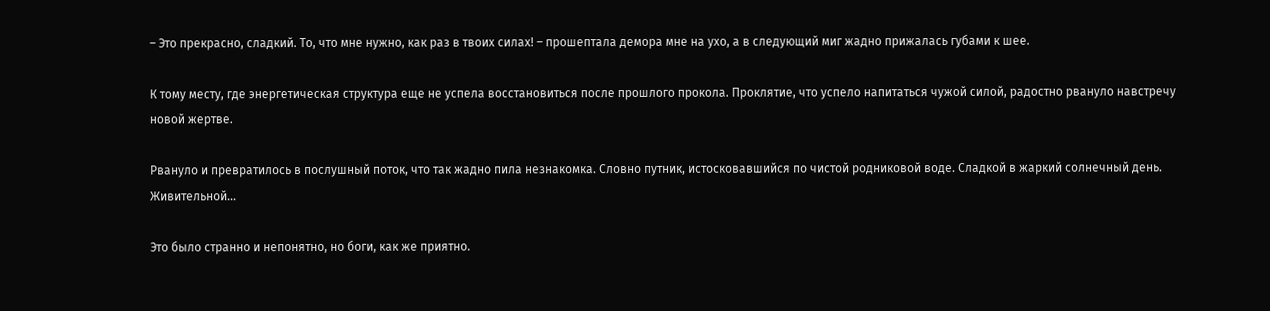– Это прекрасно, сладкий. То, что мне нужно, как раз в твоих силах! – прошептала демора мне на ухо, а в следующий миг жадно прижалась губами к шее.

К тому месту, где энергетическая структура еще не успела восстановиться после прошлого прокола. Проклятие, что успело напитаться чужой силой, радостно рвануло навстречу новой жертве.

Рвануло и превратилось в послушный поток, что так жадно пила незнакомка. Словно путник, истосковавшийся по чистой родниковой воде. Сладкой в жаркий солнечный день. Живительной…

Это было странно и непонятно, но боги, как же приятно.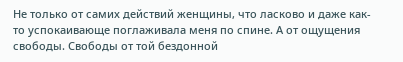Не только от самих действий женщины, что ласково и даже как-то успокаивающе поглаживала меня по спине. А от ощущения свободы. Свободы от той бездонной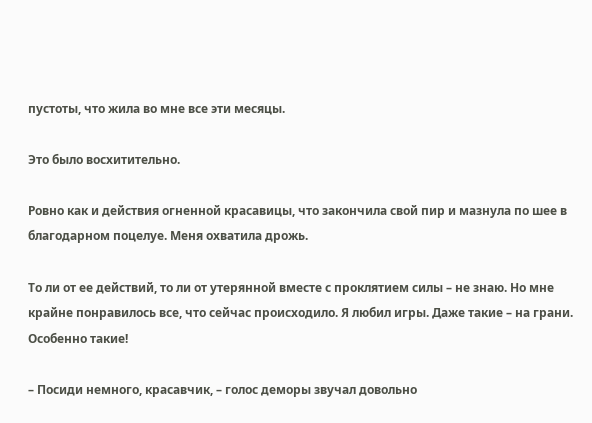пустоты, что жила во мне все эти месяцы.

Это было восхитительно.

Ровно как и действия огненной красавицы, что закончила свой пир и мазнула по шее в благодарном поцелуе. Меня охватила дрожь.

То ли от ее действий, то ли от утерянной вместе с проклятием силы – не знаю. Но мне крайне понравилось все, что сейчас происходило. Я любил игры. Даже такие – на грани. Особенно такие!

– Посиди немного, красавчик, – голос деморы звучал довольно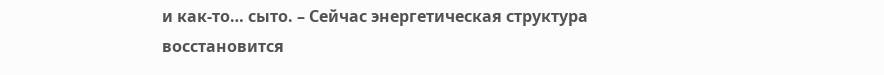и как-то… сыто. – Сейчас энергетическая структура восстановится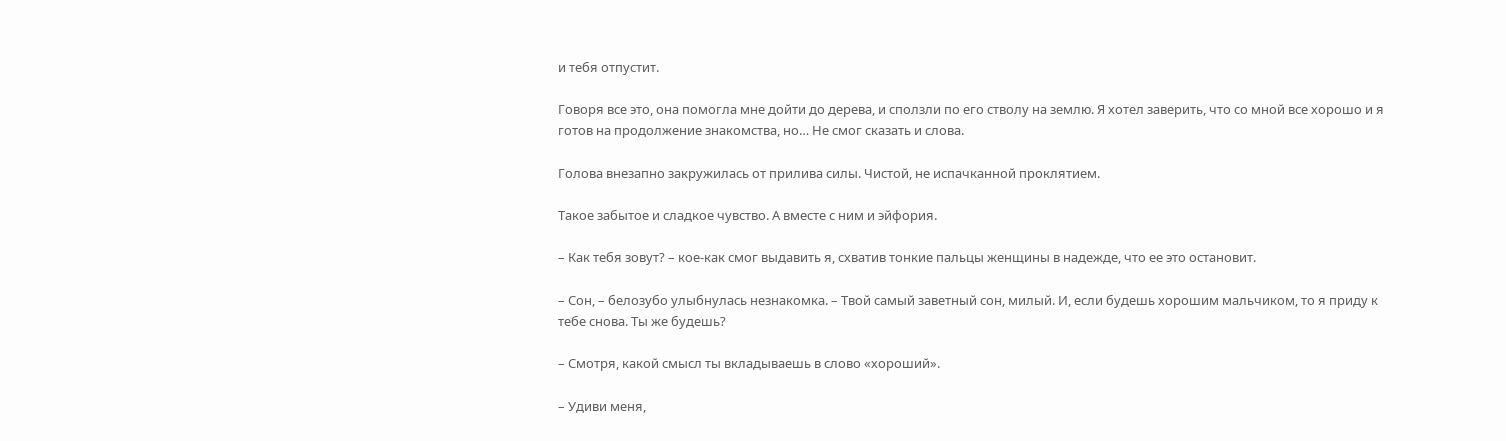и тебя отпустит.

Говоря все это, она помогла мне дойти до дерева, и сползли по его стволу на землю. Я хотел заверить, что со мной все хорошо и я готов на продолжение знакомства, но… Не смог сказать и слова.

Голова внезапно закружилась от прилива силы. Чистой, не испачканной проклятием.

Такое забытое и сладкое чувство. А вместе с ним и эйфория.

– Как тебя зовут? – кое-как смог выдавить я, схватив тонкие пальцы женщины в надежде, что ее это остановит.

– Сон, – белозубо улыбнулась незнакомка. – Твой самый заветный сон, милый. И, если будешь хорошим мальчиком, то я приду к тебе снова. Ты же будешь?

– Смотря, какой смысл ты вкладываешь в слово «хороший».

– Удиви меня,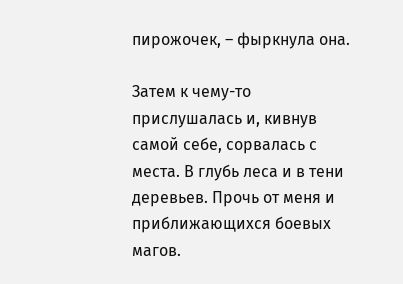пирожочек, – фыркнула она.

Затем к чему-то прислушалась и, кивнув самой себе, сорвалась с места. В глубь леса и в тени деревьев. Прочь от меня и приближающихся боевых магов.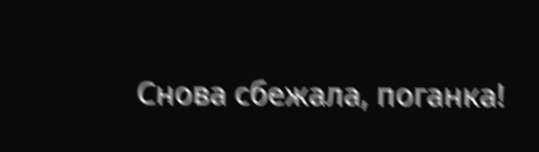Снова сбежала, поганка!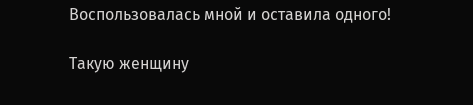Воспользовалась мной и оставила одного!

Такую женщину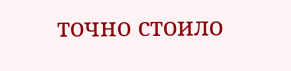точно стоило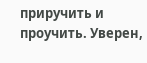приручить и проучить. Уверен,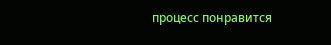процесс понравится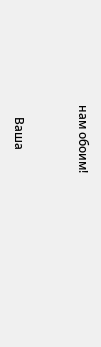нам обоим!


    Ваша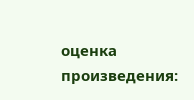оценка произведения: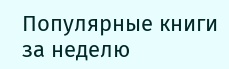Популярные книги за неделю